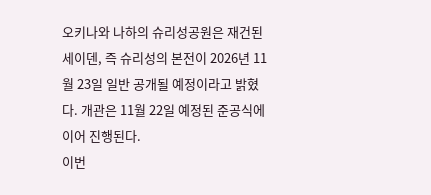오키나와 나하의 슈리성공원은 재건된 세이덴, 즉 슈리성의 본전이 2026년 11월 23일 일반 공개될 예정이라고 밝혔다. 개관은 11월 22일 예정된 준공식에 이어 진행된다.
이번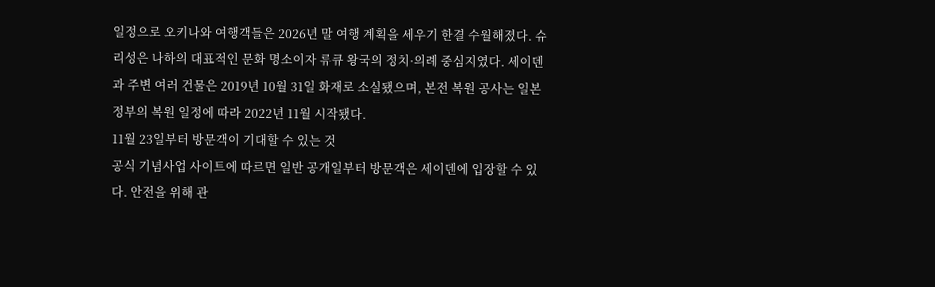일정으로 오키나와 여행객들은 2026년 말 여행 계획을 세우기 한결 수월해졌다. 슈리성은 나하의 대표적인 문화 명소이자 류큐 왕국의 정치·의례 중심지였다. 세이덴과 주변 여러 건물은 2019년 10월 31일 화재로 소실됐으며, 본전 복원 공사는 일본 정부의 복원 일정에 따라 2022년 11월 시작됐다.
11월 23일부터 방문객이 기대할 수 있는 것
공식 기념사업 사이트에 따르면 일반 공개일부터 방문객은 세이덴에 입장할 수 있다. 안전을 위해 관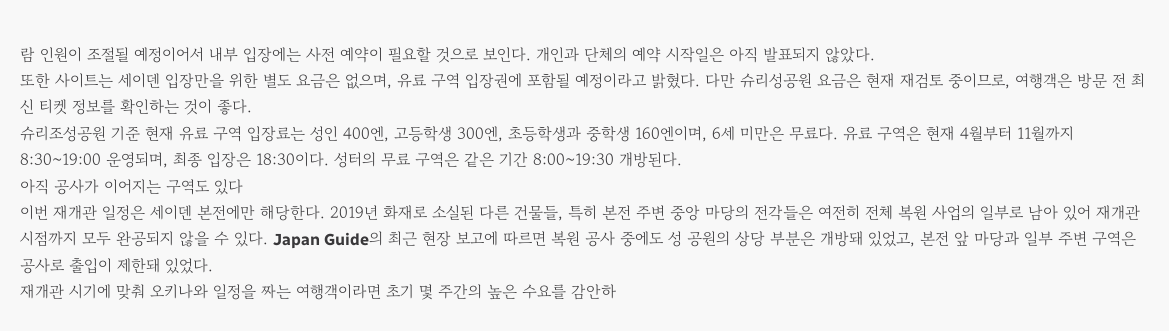람 인원이 조절될 예정이어서 내부 입장에는 사전 예약이 필요할 것으로 보인다. 개인과 단체의 예약 시작일은 아직 발표되지 않았다.
또한 사이트는 세이덴 입장만을 위한 별도 요금은 없으며, 유료 구역 입장권에 포함될 예정이라고 밝혔다. 다만 슈리성공원 요금은 현재 재검토 중이므로, 여행객은 방문 전 최신 티켓 정보를 확인하는 것이 좋다.
슈리조성공원 기준 현재 유료 구역 입장료는 성인 400엔, 고등학생 300엔, 초등학생과 중학생 160엔이며, 6세 미만은 무료다. 유료 구역은 현재 4월부터 11월까지 8:30~19:00 운영되며, 최종 입장은 18:30이다. 성터의 무료 구역은 같은 기간 8:00~19:30 개방된다.
아직 공사가 이어지는 구역도 있다
이번 재개관 일정은 세이덴 본전에만 해당한다. 2019년 화재로 소실된 다른 건물들, 특히 본전 주변 중앙 마당의 전각들은 여전히 전체 복원 사업의 일부로 남아 있어 재개관 시점까지 모두 완공되지 않을 수 있다. Japan Guide의 최근 현장 보고에 따르면 복원 공사 중에도 성 공원의 상당 부분은 개방돼 있었고, 본전 앞 마당과 일부 주변 구역은 공사로 출입이 제한돼 있었다.
재개관 시기에 맞춰 오키나와 일정을 짜는 여행객이라면 초기 몇 주간의 높은 수요를 감안하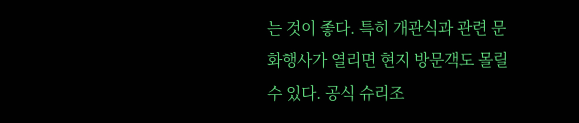는 것이 좋다. 특히 개관식과 관련 문화행사가 열리면 현지 방문객도 몰릴 수 있다. 공식 슈리조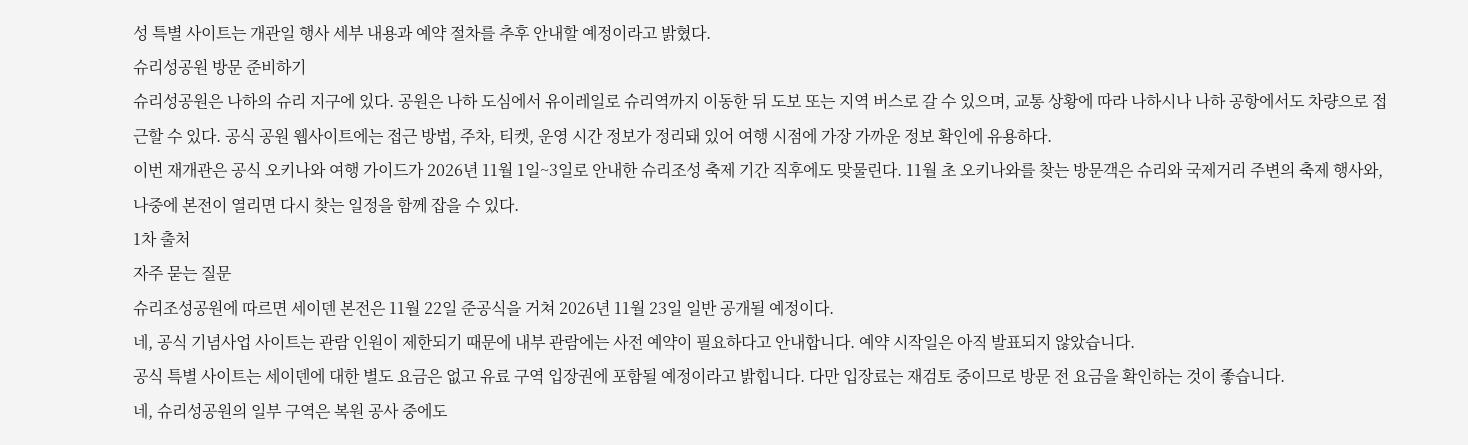성 특별 사이트는 개관일 행사 세부 내용과 예약 절차를 추후 안내할 예정이라고 밝혔다.
슈리성공원 방문 준비하기
슈리성공원은 나하의 슈리 지구에 있다. 공원은 나하 도심에서 유이레일로 슈리역까지 이동한 뒤 도보 또는 지역 버스로 갈 수 있으며, 교통 상황에 따라 나하시나 나하 공항에서도 차량으로 접근할 수 있다. 공식 공원 웹사이트에는 접근 방법, 주차, 티켓, 운영 시간 정보가 정리돼 있어 여행 시점에 가장 가까운 정보 확인에 유용하다.
이번 재개관은 공식 오키나와 여행 가이드가 2026년 11월 1일~3일로 안내한 슈리조성 축제 기간 직후에도 맞물린다. 11월 초 오키나와를 찾는 방문객은 슈리와 국제거리 주변의 축제 행사와, 나중에 본전이 열리면 다시 찾는 일정을 함께 잡을 수 있다.
1차 출처
자주 묻는 질문
슈리조성공원에 따르면 세이덴 본전은 11월 22일 준공식을 거쳐 2026년 11월 23일 일반 공개될 예정이다.
네, 공식 기념사업 사이트는 관람 인원이 제한되기 때문에 내부 관람에는 사전 예약이 필요하다고 안내합니다. 예약 시작일은 아직 발표되지 않았습니다.
공식 특별 사이트는 세이덴에 대한 별도 요금은 없고 유료 구역 입장권에 포함될 예정이라고 밝힙니다. 다만 입장료는 재검토 중이므로 방문 전 요금을 확인하는 것이 좋습니다.
네, 슈리성공원의 일부 구역은 복원 공사 중에도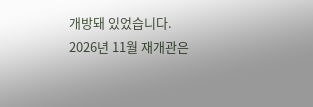개방돼 있었습니다. 2026년 11월 재개관은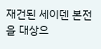재건된 세이덴 본전을 대상으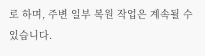로 하며, 주변 일부 복원 작업은 계속될 수 있습니다.